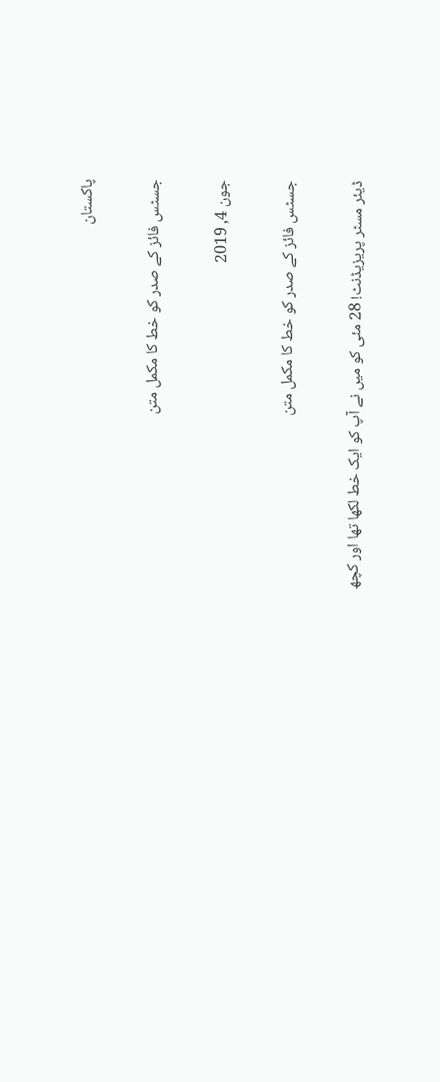پاکستان

جسٹس فائز کے صدر کو خط کا مکمل متن

جون 4, 2019

جسٹس فائز کے صدر کو خط کا مکمل متن

ڈیئر مسٹر پریزیڈنٹ! 28 مئی کو میں نے آپ کو ایک خط لکھا تھا اور کچھ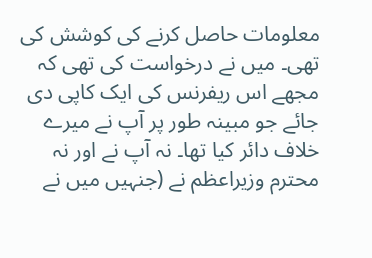معلومات حاصل کرنے کی کوشش کی تھی۔ میں نے درخواست کی تھی کہ مجھے اس ریفرنس کی ایک کاپی دی جائے جو مبینہ طور پر آپ نے میرے خلاف دائر کیا تھا۔ نہ آپ نے اور نہ محترم وزیراعظم نے (جنہیں میں نے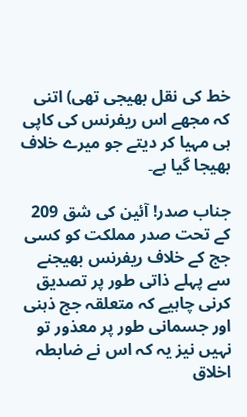خط کی نقل بھیجی تھی) اتنی کہ مجھے اس ریفرنس کی کاپی ہی مہیا کر دیتے جو میرے خلاف بھیجا گیا ہے۔

جناب صدر! آئین کی شق 209 کے تحت صدر مملکت کو کسی جج کے خلاف ریفرنس بھیجنے سے پہلے ذاتی طور پر تصدیق کرنی چاہیے کہ متعلقہ جج ذہنی اور جسمانی طور پر معذور تو نہیں نیز یہ کہ اس نے ضابطہ اخلاق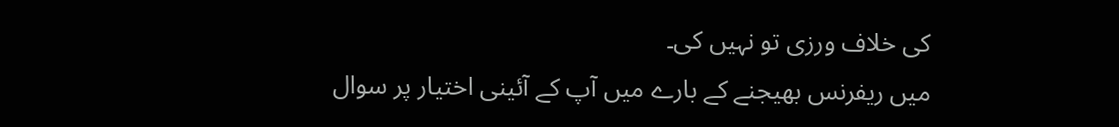کی خلاف ورزی تو نہیں کی۔
میں ریفرنس بھیجنے کے بارے میں آپ کے آئینی اختیار پر سوال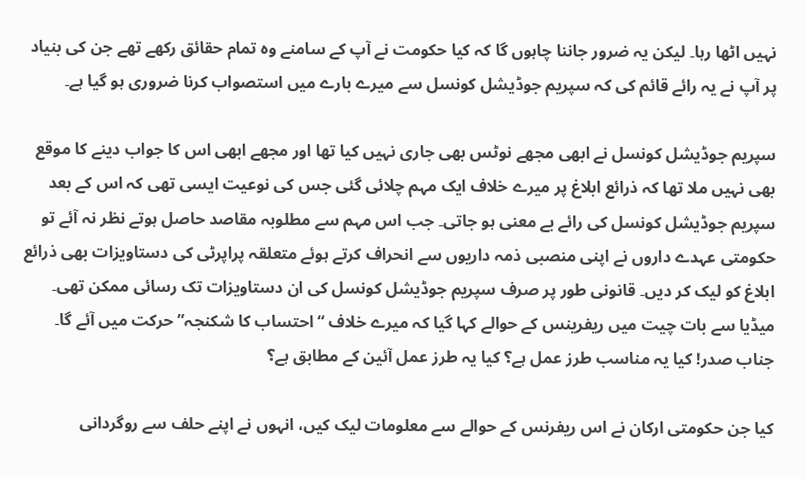نہیں اٹھا رہا۔ لیکن یہ ضرور جاننا چاہوں گا کہ کیا حکومت نے آپ کے سامنے وہ تمام حقائق رکھے تھے جن کی بنیاد پر آپ نے یہ رائے قائم کی کہ سپریم جوڈیشل کونسل سے میرے بارے میں استصواب کرنا ضروری ہو گیا ہے۔

سپریم جوڈیشل کونسل نے ابھی مجھے نوٹس بھی جاری نہیں کیا تھا اور مجھے ابھی اس کا جواب دینے کا موقع بھی نہیں ملا تھا کہ ذرائع ابلاغ پر میرے خلاف ایک مہم چلائی گئی جس کی نوعیت ایسی تھی کہ اس کے بعد سپریم جوڈیشل کونسل کی رائے بے معنی ہو جاتی۔ جب اس مہم سے مطلوبہ مقاصد حاصل ہوتے نظر نہ آئے تو حکومتی عہدے داروں نے اپنی منصبی ذمہ داریوں سے انحراف کرتے ہوئے متعلقہ پراپرٹی کی دستاویزات بھی ذرائع ابلاغ کو لیک کر دیں۔ قانونی طور پر صرف سپریم جوڈیشل کونسل کی ان دستاویزات تک رسائی ممکن تھی۔ میڈیا سے بات چیت میں ریفرینس کے حوالے کہا گیا کہ میرے خلاف “احتساب کا شکنجہ” حرکت میں آئے گا۔ جناب صدر! کیا یہ مناسب طرز عمل ہے؟ کیا یہ طرز عمل آئین کے مطابق ہے؟

کیا جن حکومتی ارکان نے اس ریفرنس کے حوالے سے معلومات لیک کیں، انہوں نے اپنے حلف سے روگردانی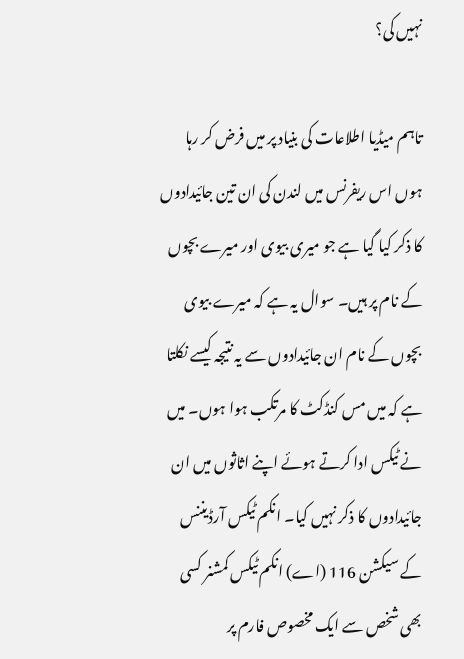نہیں کی؟

تاہم میڈیا اطلاعات کی بنیاد پر میں فرض کر رہا ہوں اس ریفرنس میں لندن کی ان تین جائیدادوں کا ذکر کیا گیا ہے جو میری بیوی اور میرے بچوں کے نام پر ہیں۔ سوال یہ ہے کہ میرے بیوی بچوں کے نام ان جائیدادوں سے یہ نتیجہ کیسے نکلتا ہے کہ میں مس کنڈکٹ کا مرتکب ہوا ہوں۔ میں نے ٹیکس ادا کرتے ہوئے اپنے اثاثوں میں ان جائیدادوں کا ذکر نہیں کیا۔ انکم ٹیکس آرڈیننس کے سیکشن 116 (اے) انکم ٹیکس کمشنر کسی بھی شخص سے ایک مخصوص فارم پر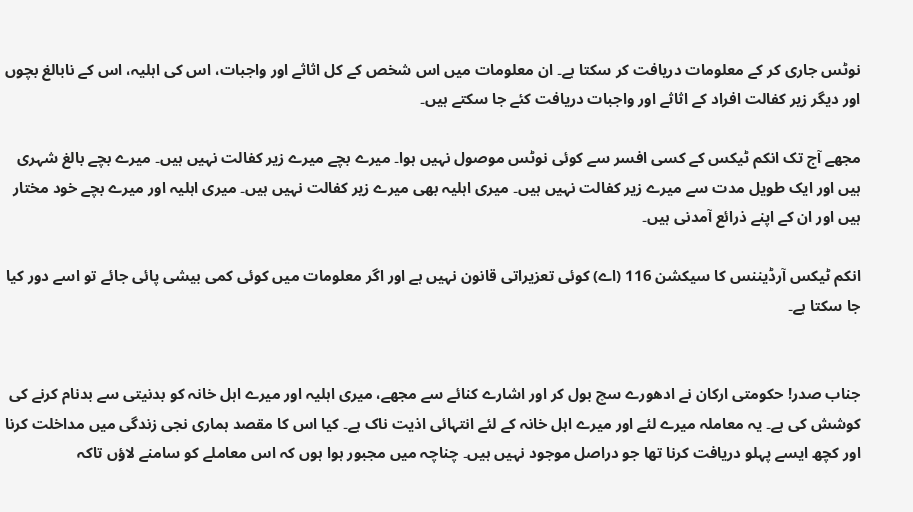نوٹس جاری کر کے معلومات دریافت کر سکتا ہے۔ ان معلومات میں اس شخص کے کل اثاثے اور واجبات، اس کی اہلیہ، اس کے نابالغ بچوں اور دیگر زیر کفالت افراد کے اثاثے اور واجبات دریافت کئے جا سکتے ہیں۔

مجھے آج تک انکم ٹیکس کے کسی افسر سے کوئی نوٹس موصول نہیں ہوا۔ میرے بچے میرے زیر کفالت نہیں ہیں۔ میرے بچے بالغ شہری ہیں اور ایک طویل مدت سے میرے زیر کفالت نہیں ہیں۔ میری اہلیہ بھی میرے زیر کفالت نہیں ہیں۔ میری اہلیہ اور میرے بچے خود مختار ہیں اور ان کے اپنے ذرائع آمدنی ہیں۔

انکم ٹیکس آرڈیننس کا سیکشن 116 (اے) کوئی تعزیراتی قانون نہیں ہے اور اگر معلومات میں کوئی کمی بیشی پائی جائے تو اسے دور کیا جا سکتا ہے۔


جناب صدر! حکومتی ارکان نے ادھورے سچ بول کر اور اشارے کنائے سے مجھے، میری اہلیہ اور میرے اہل خانہ کو بدنیتی سے بدنام کرنے کی کوشش کی ہے۔ یہ معاملہ میرے لئے اور میرے اہل خانہ کے لئے انتہائی اذیت ناک ہے۔ کیا اس کا مقصد ہماری نجی زندگی میں مداخلت کرنا اور کچھ ایسے پہلو دریافت کرنا تھا جو دراصل موجود نہیں ہیں۔ چناچہ میں مجبور ہوا ہوں کہ اس معاملے کو سامنے لاؤں تاکہ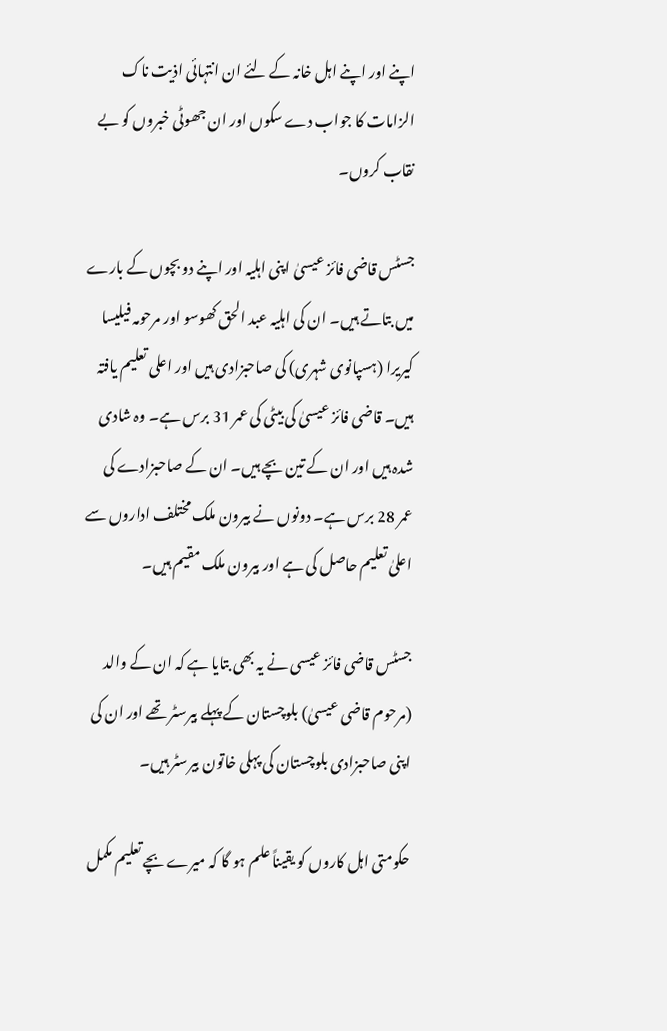اپنے اور اپنے اہل خانہ کے لئے ان انتہائی اذیت ناک الزامات کا جواب دے سکوں اور ان جھوٹی خبروں کو بے نقاب کروں۔

جسٹس قاضی فائز عیسیٰ اپنی اہلیہ اور اپنے دو بچوں کے بارے میں بتاتے ہیں۔ ان کی اہلیہ عبد الحق کھوسو اور مرحومہ فیلیسا کیریرا (ہسپانوی شہری) کی صاحبزادی ہیں اور اعلی تعلیم یافتہ ہیں۔ قاضی فائز عیسیٰ کی بیٹی کی عمر 31 برس ہے۔ وہ شادی شدہ ہیں اور ان کے تین بچے ہیں۔ ان کے صاحبزادے کی عمر 28 برس ہے۔ دونوں نے بیرون ملک مختلف اداروں سے اعلیٰ تعلیم حاصل کی ہے اور بیرون ملک مقیم ہیں۔

جسٹس قاضی فائز عیسی نے یہ بھی بتایا ہے کہ ان کے والد (مرحوم قاضی عیسیٰ) بلوچستان کے پہلے بیرسٹر تھے اور ان کی اپنی صاحبزادی بلوچستان کی پہلی خاتون بیرسٹر ہیں۔

حکومتی اہل کاروں کو یقیناً علم ہو گا کہ میرے بچے تعلیم مکمل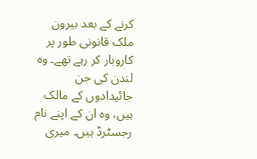کرنے کے بعد بیرون ملک قانونی طور پر کاروبار کر رہے تھے۔ وہ لندن کی جن جائیدادوں کے مالک ہیں، وہ ان کے اپنے نام رجسٹرڈ ہیں۔ میری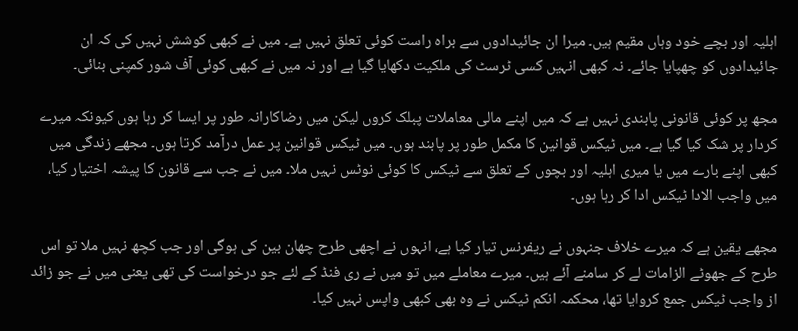اہلیہ اور بچے خود وہاں مقیم ہیں۔ میرا ان جائیدادوں سے براہ راست کوئی تعلق نہیں ہے۔ میں نے کبھی کوشش نہیں کی کہ ان جائیدادوں کو چھپایا جائے۔ نہ کبھی انہیں کسی ٹرسٹ کی ملکیت دکھایا گیا ہے اور نہ میں نے کبھی کوئی آف شور کمپنی بنائی۔

مجھ پر کوئی قانونی پابندی نہیں ہے کہ میں اپنے مالی معاملات پبلک کروں لیکن میں رضاکارانہ طور پر ایسا کر رہا ہوں کیونکہ میرے کردار پر شک کیا گیا ہے۔ میں ٹیکس قوانین کا مکمل طور پر پابند ہوں۔ میں ٹیکس قوانین پر عمل درآمد کرتا ہوں۔ مجھے زندگی میں کبھی اپنے بارے میں یا میری اہلیہ اور بچوں کے تعلق سے ٹیکس کا کوئی نوٹس نہیں ملا۔ میں نے جب سے قانون کا پیشہ اختیار کیا، میں واجب الادا ٹیکس ادا کر رہا ہوں۔

مجھے یقین ہے کہ میرے خلاف جنہوں نے ریفرنس تیار کیا ہے، انہوں نے اچھی طرح چھان بین کی ہوگی اور جب کچھ نہیں ملا تو اس طرح کے جھوٹے الزامات لے کر سامنے آئے ہیں۔ میرے معاملے میں تو میں نے ری فنڈ کے لئے جو درخواست کی تھی یعنی میں نے جو زائد از واجب ٹیکس جمع کروایا تھا، محکمہ انکم ٹیکس نے وہ بھی کبھی واپس نہیں کیا۔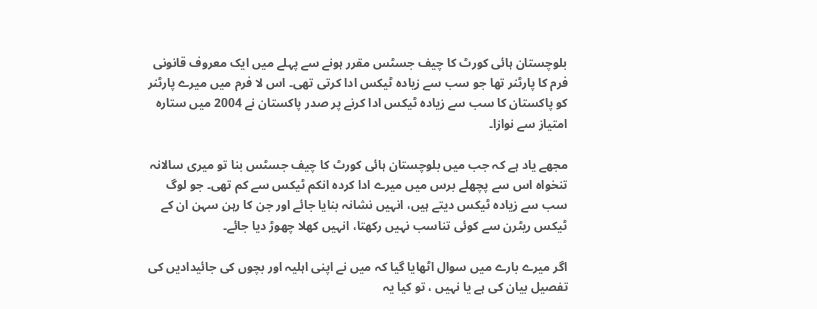بلوچستان ہائی کورٹ کا چیف جسٹس مقرر ہونے سے پہلے میں ایک معروف قانونی فرم کا پارٹنر تھا جو سب سے زیادہ ٹیکس ادا کرتی تھی۔ اس لا فرم میں میرے پارٹنر کو پاکستان کا سب سے زیادہ ٹیکس ادا کرنے پر صدر پاکستان نے 2004 میں ستارہ امتیاز سے نوازا۔

مجھے یاد ہے کہ جب میں بلوچستان ہائی کورٹ کا چیف جسٹس بنا تو میری سالانہ تنخواہ اس سے پچھلے برس میں میرے ادا کردہ انکم ٹیکس سے کم تھی۔ جو لوگ سب سے زیادہ ٹیکس دیتے ہیں، انہیں نشانہ بنایا جائے اور جن کا رہن سہن ان کے ٹیکس ریٹرن سے کوئی تناسب نہیں رکھتا، انہیں کھلا چھوڑ دیا جائے۔

اگر میرے بارے میں سوال اٹھایا گیا کہ میں نے اپنی اہلیہ اور بچوں کی جائیدادیں کی تفصیل بیان کی ہے یا نہیں ، تو کیا یہ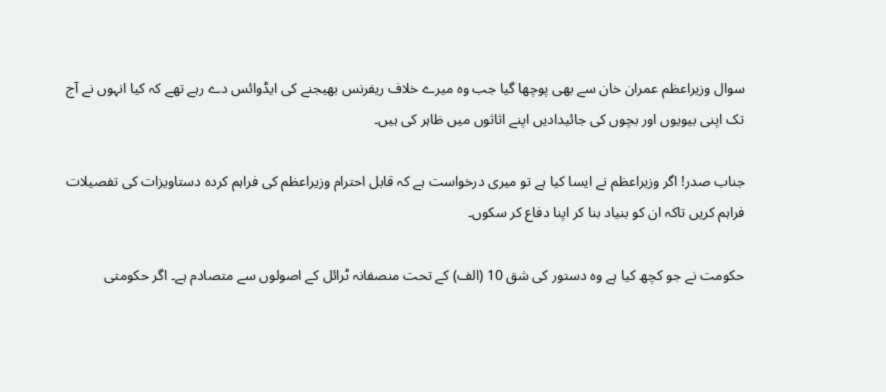سوال وزیراعظم عمران خان سے بھی پوچھا گیا جب وہ میرے خلاف ریفرنس بھیجنے کی ایڈوائس دے رہے تھے کہ کیا انہوں نے آج تک اپنی بیویوں اور بچوں کی جائیدادیں اپنے اثاثوں میں ظاہر کی ہیں۔

جناب صدر! اگر وزیراعظم نے ایسا کیا ہے تو میری درخواست ہے کہ قابل احترام وزیراعظم کی فراہم کردہ دستاویزات کی تفصیلات فراہم کریں تاکہ ان کو بنیاد بنا کر اپنا دفاع کر سکوں۔

حکومت نے جو کچھ کیا ہے وہ دستور کی شق 10 (الف) کے تحت منصفانہ ٹرائل کے اصولوں سے متصادم ہے۔ اگر حکومتی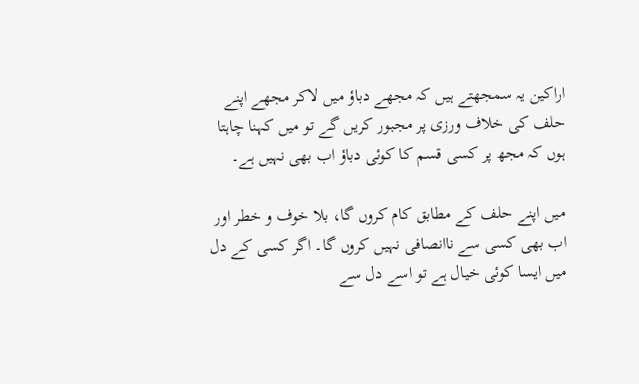اراکین یہ سمجھتے ہیں کہ مجھے دباؤ میں لاکر مجھے اپنے حلف کی خلاف ورزی پر مجبور کریں گے تو میں کہنا چاہتا ہوں کہ مجھ پر کسی قسم کا کوئی دباؤ اب بھی نہیں ہے۔

میں اپنے حلف کے مطابق کام کروں گا، بلا خوف و خطر اور اب بھی کسی سے ناانصافی نہیں کروں گا۔ اگر کسی کے دل میں ایسا کوئی خیال ہے تو اسے دل سے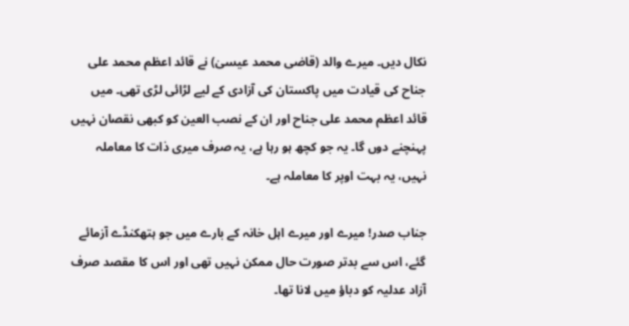نکال دیں۔ میرے والد (قاضی محمد عیسیٰ) نے قائد اعظم محمد علی جناح کی قیادت میں پاکستان کی آزادی کے لیے لڑائی لڑی تھی۔ میں قائد اعظم محمد علی جناح اور ان کے نصب العین کو کبھی نقصان نہیں پہنچنے دوں گا۔ یہ جو کچھ ہو رہا ہے، یہ صرف میری ذات کا معاملہ نہیں، یہ بہت اوپر کا معاملہ ہے۔

جناب صدر! میرے اور میرے اہل خانہ کے بارے میں جو ہتھکنڈے آزمائے گئے، اس سے بدتر صورت حال ممکن نہیں تھی اور اس کا مقصد صرف آزاد عدلیہ کو دباؤ میں لانا تھا۔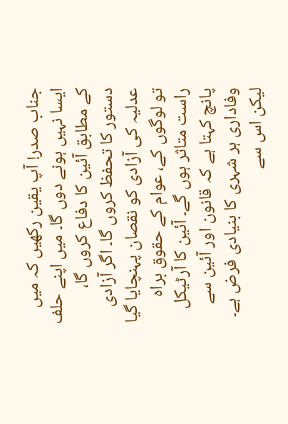جناب صدر! آپ یقین رکھیں کہ میں ایسا نہیں ہونے دوں گا۔ میں اپنے حلف کے مطابق آئین کا دفاع کروں گا، دستور کا تحفظ کروں گا۔ اگر آزادی عدلیہ کی آزادی کو نقصان پہنچایا گیا تو لوگوں کے، عوام کے حقوق براہ راست متاثر ہوں گے۔ آئین کا آرٹیکل پانچ کہتا ہے کہ قانون اور آئین سے وفاداری ہر شہری کا بنیادی فرض ہے۔ لیکن اس سے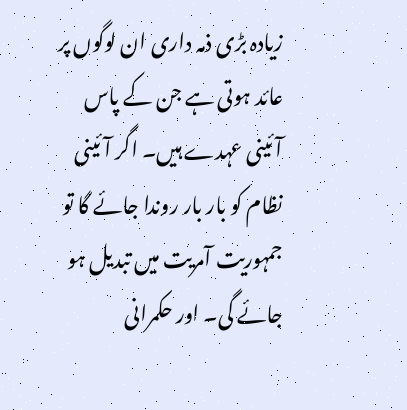زیادہ بڑی ذمہ داری ان لوگوں پر عائد ہوتی ہے جن کے پاس آئینی عہدے ہیں۔ اگر آئینی نظام کو بار بار روندا جائے گا تو جمہوریت آمریت میں تبدیل ہو جائے گی۔ اور حکمرانی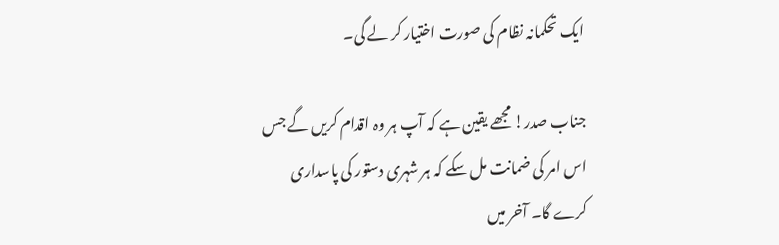ایک تحکمانہ نظام کی صورت اختیار کر لے گی۔

جناب صدر! مجھے یقین ہے کہ آپ ہر وہ اقدام کریں گے جس اس امر کی ضمانت مل سکے کہ ہر شہری دستور کی پاسداری کرے گا۔ آخر میں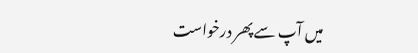میں آپ سے پھر درخواست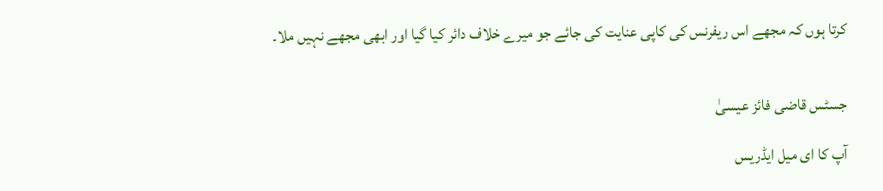کرتا ہوں کہ مجھے اس ریفرنس کی کاپی عنایت کی جائے جو میرے خلاف دائر کیا گیا اور ابھی مجھے نہیں ملا۔


جسٹس قاضی فائز عیسیٰ

آپ کا ای میل ایڈریس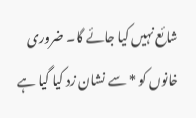شائع نہیں کیا جائے گا۔ ضروری خانوں کو * سے نشان زد کیا گیا ہے